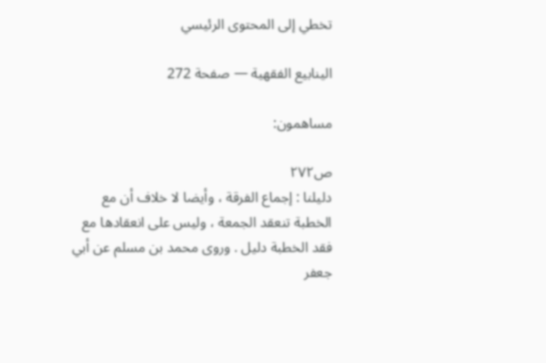تخطي إلى المحتوى الرئيسي

الينابيع الفقهية — صفحة 272

مساهمون:

ص٢٧٢
دليلنا : إجماع الفرقة ، وأيضا لا خلاف أن مع الخطبة تنعقد الجمعة ، وليس على انعقادها مع فقد الخطبة دليل . وروى محمد بن مسلم عن أبي جعفر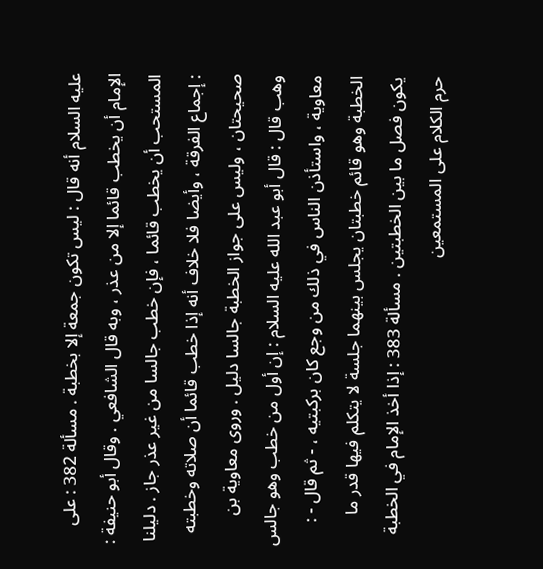عليه السلام أنه قال : ليس تكون جمعة إلا بخطبة . مسألة 382 : على الإمام أن يخطب قائما إلا من عذر ، وبه قال الشافعي . وقال أبو حنيفة : المستحب أن يخطب قائما ، فإن خطب جالسا من غير عذر جاز . دليلنا : إجماع الفرقة ، وأيضا فلا خلاف أنه إذا خطب قائما أن صلاته وخطبته صحيحتان ، وليس على جواز الخطبة جالسا دليل . وروى معاوية بن وهب قال : قال أبو عبد الله عليه السلام : إن أول من خطب وهو جالس معاوية ، واستأذن الناس في ذلك من وجع كان بركبتيه ، - ثم قال - : الخطبة وهو قائم خطبتان يجلس بينهما جلسة لا يتكلم فيها قدر ما يكون فصل ما بين الخطبتين . مسألة 383 : إذا أخذ الإمام في الخطبة حرم الكلام على المستمعين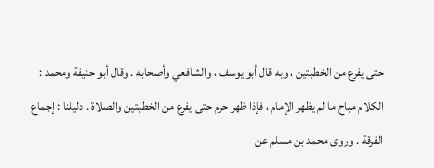حتى يفرع من الخطبتين ، وبه قال أبو يوسف ، والشافعي وأصحابه . وقال أبو حنيفة ومحمد : الكلام مباح ما لم يظهر الإمام ، فإذا ظهر حرم حتى يفرع من الخطبتين والصلاة . دليلنا : إجماع الفرقة . وروى محمد بن مسلم عن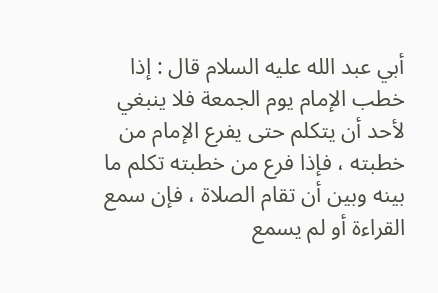أبي عبد الله عليه السلام قال : إذا خطب الإمام يوم الجمعة فلا ينبغي لأحد أن يتكلم حتى يفرع الإمام من خطبته ، فإذا فرع من خطبته تكلم ما بينه وبين أن تقام الصلاة ، فإن سمع القراءة أو لم يسمع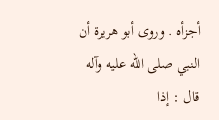أجزأه . وروى أبو هريرة أن النبي صلى الله عليه وآله قال : إذا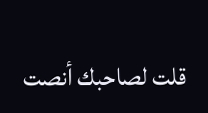قلت لصاحبك أنصت